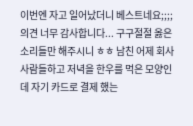이번엔 자고 일어났더니 베스트네요;;;; 의견 너무 감사합니다... 구구절절 옳은 소리들만 해주시니 ㅎㅎ 남친 어제 회사 사람들하고 저녁을 한우를 먹은 모양인데 자기 카드로 결제 했는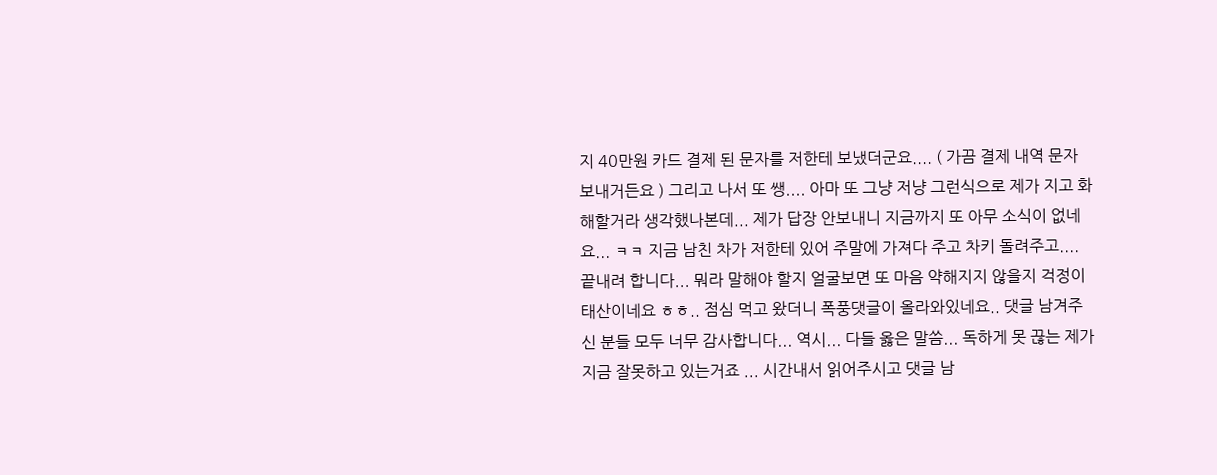지 40만원 카드 결제 된 문자를 저한테 보냈더군요.... ( 가끔 결제 내역 문자 보내거든요 ) 그리고 나서 또 쌩.... 아마 또 그냥 저냥 그런식으로 제가 지고 화해할거라 생각했나본데... 제가 답장 안보내니 지금까지 또 아무 소식이 없네요... ㅋㅋ 지금 남친 차가 저한테 있어 주말에 가져다 주고 차키 돌려주고.... 끝내려 합니다... 뭐라 말해야 할지 얼굴보면 또 마음 약해지지 않을지 걱정이 태산이네요 ㅎㅎ.. 점심 먹고 왔더니 폭풍댓글이 올라와있네요.. 댓글 남겨주신 분들 모두 너무 감사합니다... 역시... 다들 옳은 말씀... 독하게 못 끊는 제가 지금 잘못하고 있는거죠 ... 시간내서 읽어주시고 댓글 남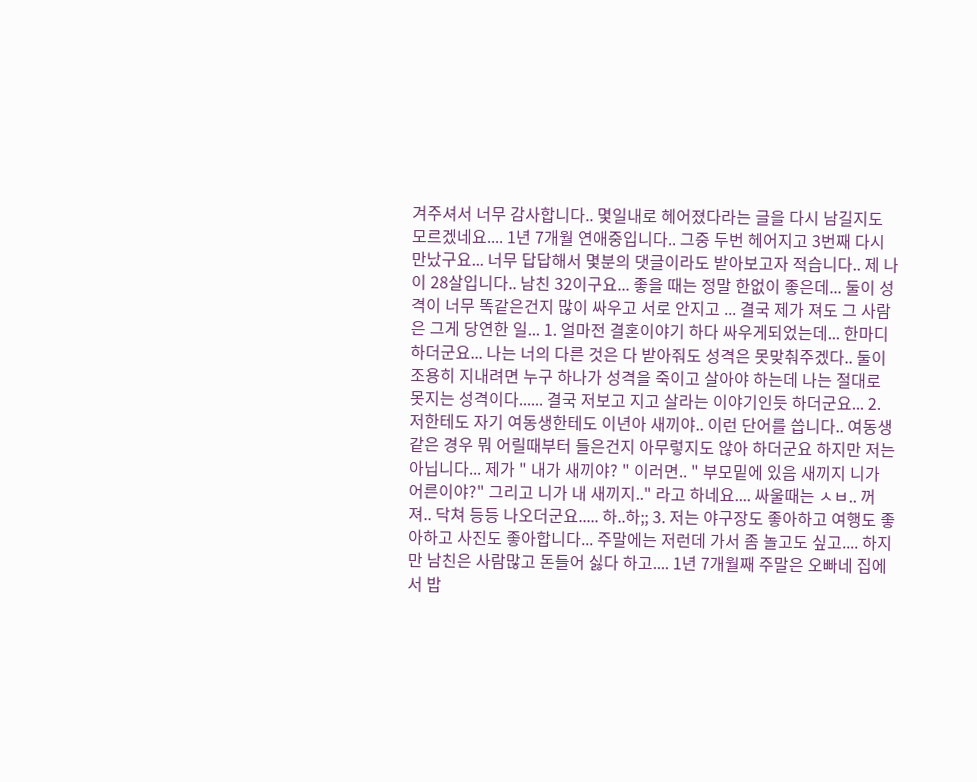겨주셔서 너무 감사합니다.. 몇일내로 헤어졌다라는 글을 다시 남길지도 모르겠네요.... 1년 7개월 연애중입니다.. 그중 두번 헤어지고 3번째 다시 만났구요... 너무 답답해서 몇분의 댓글이라도 받아보고자 적습니다.. 제 나이 28살입니다.. 남친 32이구요... 좋을 때는 정말 한없이 좋은데... 둘이 성격이 너무 똑같은건지 많이 싸우고 서로 안지고 ... 결국 제가 져도 그 사람은 그게 당연한 일... 1. 얼마전 결혼이야기 하다 싸우게되었는데... 한마디 하더군요... 나는 너의 다른 것은 다 받아줘도 성격은 못맞춰주겠다.. 둘이 조용히 지내려면 누구 하나가 성격을 죽이고 살아야 하는데 나는 절대로 못지는 성격이다...... 결국 저보고 지고 살라는 이야기인듯 하더군요... 2. 저한테도 자기 여동생한테도 이년아 새끼야.. 이런 단어를 씁니다.. 여동생같은 경우 뭐 어릴때부터 들은건지 아무렇지도 않아 하더군요 하지만 저는 아닙니다... 제가 " 내가 새끼야? " 이러면.. " 부모밑에 있음 새끼지 니가 어른이야?" 그리고 니가 내 새끼지.." 라고 하네요.... 싸울때는 ㅅㅂ.. 꺼져.. 닥쳐 등등 나오더군요..... 하..하;; 3. 저는 야구장도 좋아하고 여행도 좋아하고 사진도 좋아합니다... 주말에는 저런데 가서 좀 놀고도 싶고.... 하지만 남친은 사람많고 돈들어 싫다 하고.... 1년 7개월째 주말은 오빠네 집에서 밥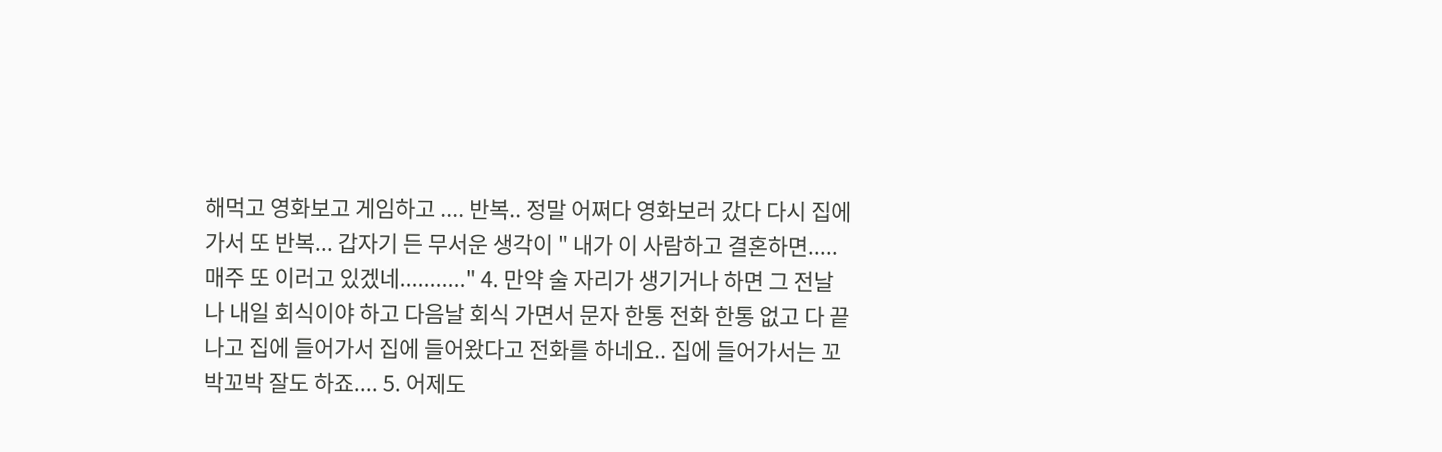해먹고 영화보고 게임하고 .... 반복.. 정말 어쩌다 영화보러 갔다 다시 집에가서 또 반복... 갑자기 든 무서운 생각이 " 내가 이 사람하고 결혼하면..... 매주 또 이러고 있겠네..........." 4. 만약 술 자리가 생기거나 하면 그 전날 나 내일 회식이야 하고 다음날 회식 가면서 문자 한통 전화 한통 없고 다 끝나고 집에 들어가서 집에 들어왔다고 전화를 하네요.. 집에 들어가서는 꼬박꼬박 잘도 하죠.... 5. 어제도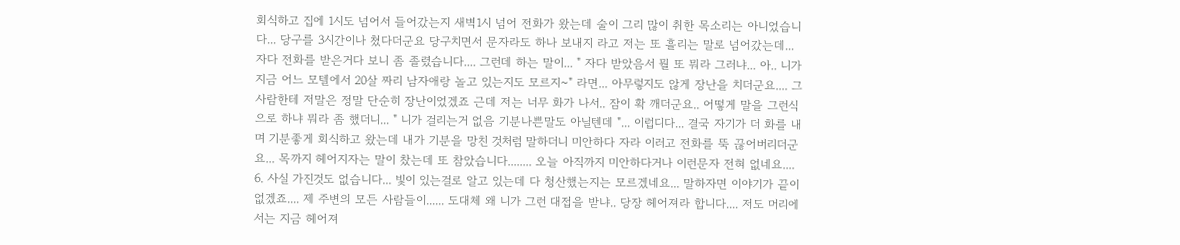회식하고 집에 1시도 넘어서 들어갔는지 새벽1시 넘어 전화가 왔는데 술이 그리 많이 취한 목소리는 아니었습니다... 당구를 3시간이나 쳤다더군요 당구치면서 문자라도 하나 보내지 라고 저는 또 흘리는 말로 넘어갔는데... 자다 전화를 받은거다 보니 좀 졸렸습니다.... 그런데 하는 말이... " 자다 받았음서 뭘 또 뭐라 그러냐... 아.. 니가 지금 어느 모텔에서 20살 짜리 남자애랑 놀고 있는지도 모르지~" 라면... 아무렇지도 않게 장난을 치더군요.... 그 사람한테 저말은 정말 단순히 장난이었겠죠 근데 저는 너무 화가 나서.. 잠이 확 깨더군요.. 어떻게 말을 그런식으로 하냐 뭐라 좀 했더니... " 니가 걸리는거 없음 기분나쁜말도 아닐텐데 "... 이럽디다... 결국 자기가 더 화를 내며 기분좋게 회식하고 왔는데 내가 기분을 망친 것처럼 말하더니 미안하다 자라 이러고 전화를 뚝 끊어버리더군요... 목까지 헤어지자는 말이 찼는데 또 참았습니다........ 오늘 아직까지 미안하다거나 이런문자 전혀 없네요.... 6. 사실 가진것도 없습니다... 빛이 있는걸로 알고 있는데 다 청산했는지는 모르겠네요... 말하자면 이야기가 끝이없겠죠.... 제 주변의 모든 사람들이...... 도대체 왜 니가 그런 대접을 받냐.. 당장 헤어져라 합니다.... 저도 머리에서는 지금 헤어져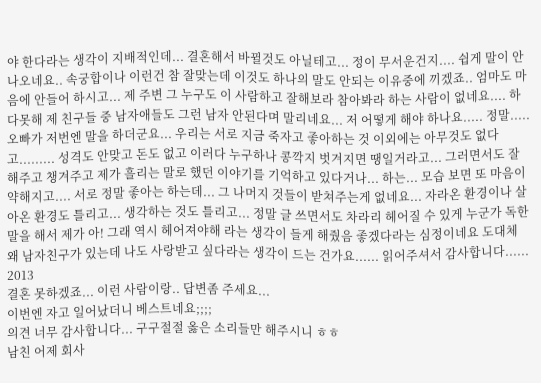야 한다라는 생각이 지배적인데... 결혼해서 바뀔것도 아닐테고... 정이 무서운건지.... 쉽게 말이 안나오네요.. 속궁합이나 이런건 참 잘맞는데 이것도 하나의 말도 안되는 이유중에 끼겠죠.. 엄마도 마음에 안들어 하시고... 제 주변 그 누구도 이 사람하고 잘해보라 참아봐라 하는 사람이 없네요.... 하다못해 제 친구들 중 남자애들도 그런 남자 안된다며 말리네요... 저 어떻게 해야 하나요..... 정말..... 오빠가 저번엔 말을 하더군요... 우리는 서로 지금 죽자고 좋아하는 것 이외에는 아무것도 없다고......... 성격도 안맞고 돈도 없고 이러다 누구하나 콩깍지 벗겨지면 땡일거라고... 그러면서도 잘해주고 챙겨주고 제가 흘리는 말로 했던 이야기를 기억하고 있다거나... 하는... 모습 보면 또 마음이 약해지고.... 서로 정말 좋아는 하는데... 그 나머지 것들이 받쳐주는게 없네요... 자라온 환경이나 살아온 환경도 틀리고... 생각하는 것도 틀리고... 정말 글 쓰면서도 차라리 헤어질 수 있게 누군가 독한말을 해서 제가 아! 그래 역시 헤어져야해 라는 생각이 들게 해줬음 좋겠다라는 심정이네요 도대체 왜 남자친구가 있는데 나도 사랑받고 싶다라는 생각이 드는 건가요...... 읽어주셔서 감사합니다...... 2013
결혼 못하겠죠... 이런 사람이랑.. 답변좀 주세요...
이번엔 자고 일어났더니 베스트네요;;;;
의견 너무 감사합니다... 구구절절 옳은 소리들만 해주시니 ㅎㅎ
남친 어제 회사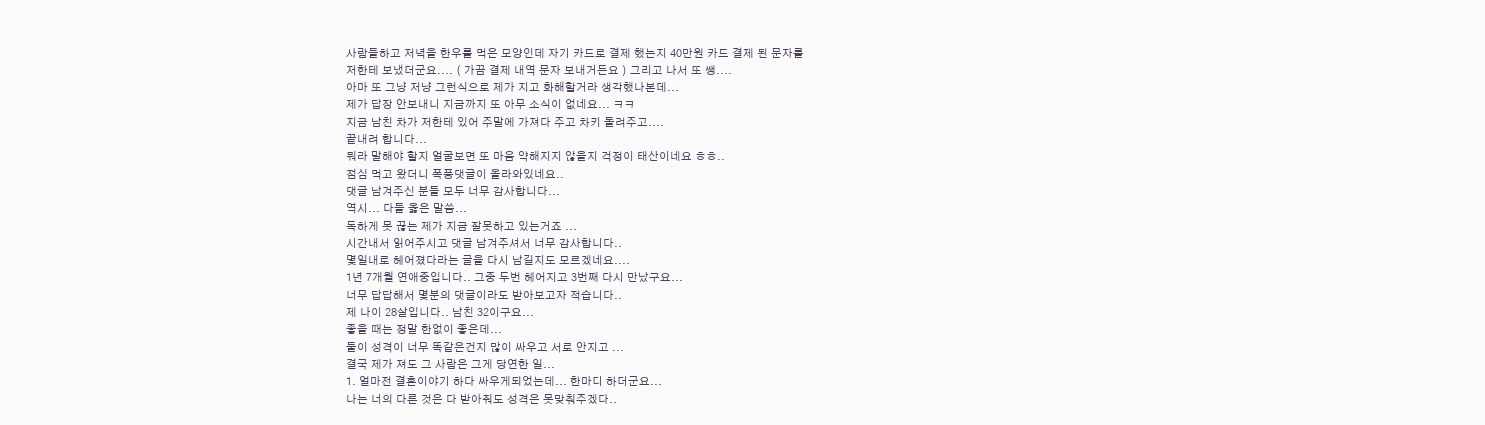사람들하고 저녁을 한우를 먹은 모양인데 자기 카드로 결제 했는지 40만원 카드 결제 된 문자를
저한테 보냈더군요.... ( 가끔 결제 내역 문자 보내거든요 ) 그리고 나서 또 쌩....
아마 또 그냥 저냥 그런식으로 제가 지고 화해할거라 생각했나본데...
제가 답장 안보내니 지금까지 또 아무 소식이 없네요... ㅋㅋ
지금 남친 차가 저한테 있어 주말에 가져다 주고 차키 돌려주고....
끝내려 합니다...
뭐라 말해야 할지 얼굴보면 또 마음 약해지지 않을지 걱정이 태산이네요 ㅎㅎ..
점심 먹고 왔더니 폭풍댓글이 올라와있네요..
댓글 남겨주신 분들 모두 너무 감사합니다...
역시... 다들 옳은 말씀...
독하게 못 끊는 제가 지금 잘못하고 있는거죠 ...
시간내서 읽어주시고 댓글 남겨주셔서 너무 감사합니다..
몇일내로 헤어졌다라는 글을 다시 남길지도 모르겠네요....
1년 7개월 연애중입니다.. 그중 두번 헤어지고 3번째 다시 만났구요...
너무 답답해서 몇분의 댓글이라도 받아보고자 적습니다..
제 나이 28살입니다.. 남친 32이구요...
좋을 때는 정말 한없이 좋은데...
둘이 성격이 너무 똑같은건지 많이 싸우고 서로 안지고 ...
결국 제가 져도 그 사람은 그게 당연한 일...
1. 얼마전 결혼이야기 하다 싸우게되었는데... 한마디 하더군요...
나는 너의 다른 것은 다 받아줘도 성격은 못맞춰주겠다..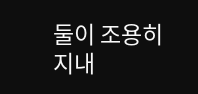둘이 조용히 지내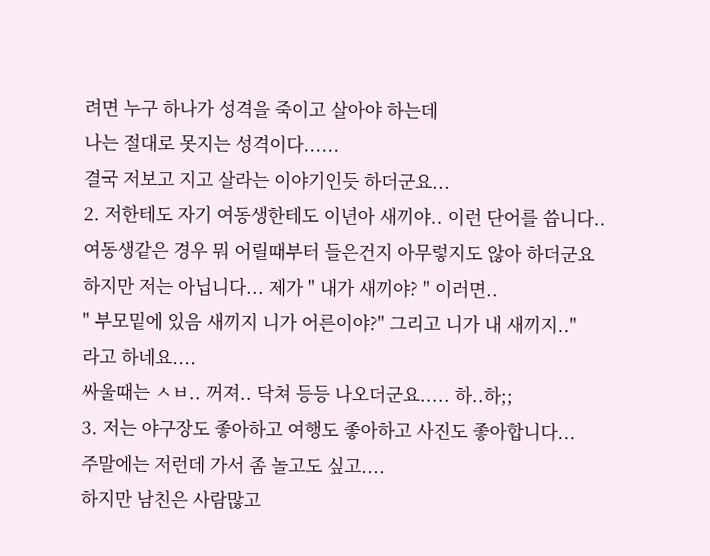려면 누구 하나가 성격을 죽이고 살아야 하는데
나는 절대로 못지는 성격이다......
결국 저보고 지고 살라는 이야기인듯 하더군요...
2. 저한테도 자기 여동생한테도 이년아 새끼야.. 이런 단어를 씁니다..
여동생같은 경우 뭐 어릴때부터 들은건지 아무렇지도 않아 하더군요
하지만 저는 아닙니다... 제가 " 내가 새끼야? " 이러면..
" 부모밑에 있음 새끼지 니가 어른이야?" 그리고 니가 내 새끼지.."
라고 하네요....
싸울때는 ㅅㅂ.. 꺼져.. 닥쳐 등등 나오더군요..... 하..하;;
3. 저는 야구장도 좋아하고 여행도 좋아하고 사진도 좋아합니다...
주말에는 저런데 가서 좀 놀고도 싶고....
하지만 남친은 사람많고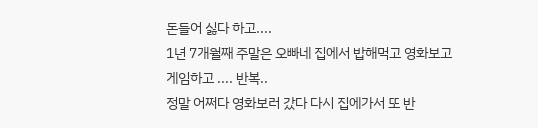돈들어 싫다 하고....
1년 7개월째 주말은 오빠네 집에서 밥해먹고 영화보고 게임하고 .... 반복..
정말 어쩌다 영화보러 갔다 다시 집에가서 또 반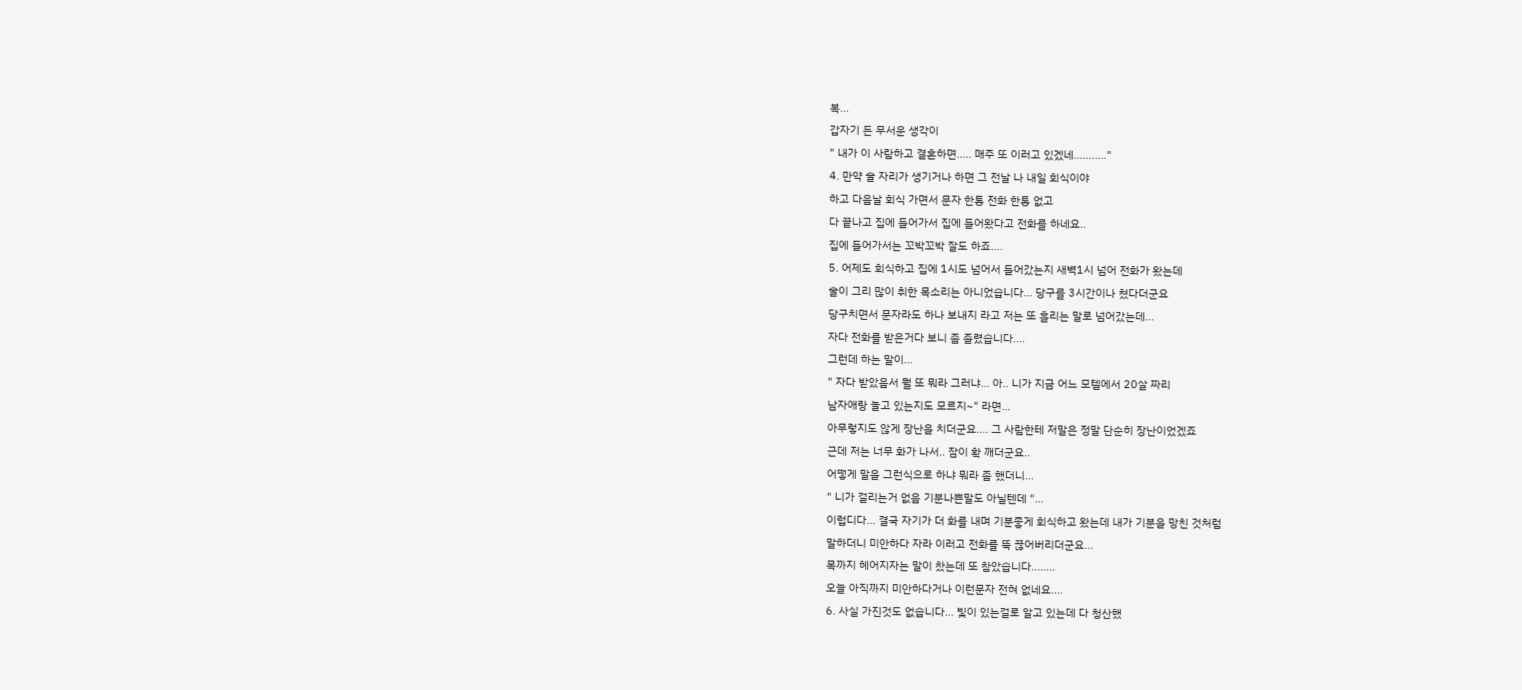복...
갑자기 든 무서운 생각이
" 내가 이 사람하고 결혼하면..... 매주 또 이러고 있겠네..........."
4. 만약 술 자리가 생기거나 하면 그 전날 나 내일 회식이야
하고 다음날 회식 가면서 문자 한통 전화 한통 없고
다 끝나고 집에 들어가서 집에 들어왔다고 전화를 하네요..
집에 들어가서는 꼬박꼬박 잘도 하죠....
5. 어제도 회식하고 집에 1시도 넘어서 들어갔는지 새벽1시 넘어 전화가 왔는데
술이 그리 많이 취한 목소리는 아니었습니다... 당구를 3시간이나 쳤다더군요
당구치면서 문자라도 하나 보내지 라고 저는 또 흘리는 말로 넘어갔는데...
자다 전화를 받은거다 보니 좀 졸렸습니다....
그런데 하는 말이...
" 자다 받았음서 뭘 또 뭐라 그러냐... 아.. 니가 지금 어느 모텔에서 20살 짜리
남자애랑 놀고 있는지도 모르지~" 라면...
아무렇지도 않게 장난을 치더군요.... 그 사람한테 저말은 정말 단순히 장난이었겠죠
근데 저는 너무 화가 나서.. 잠이 확 깨더군요..
어떻게 말을 그런식으로 하냐 뭐라 좀 했더니...
" 니가 걸리는거 없음 기분나쁜말도 아닐텐데 "...
이럽디다... 결국 자기가 더 화를 내며 기분좋게 회식하고 왔는데 내가 기분을 망친 것처럼
말하더니 미안하다 자라 이러고 전화를 뚝 끊어버리더군요...
목까지 헤어지자는 말이 찼는데 또 참았습니다........
오늘 아직까지 미안하다거나 이런문자 전혀 없네요....
6. 사실 가진것도 없습니다... 빛이 있는걸로 알고 있는데 다 청산했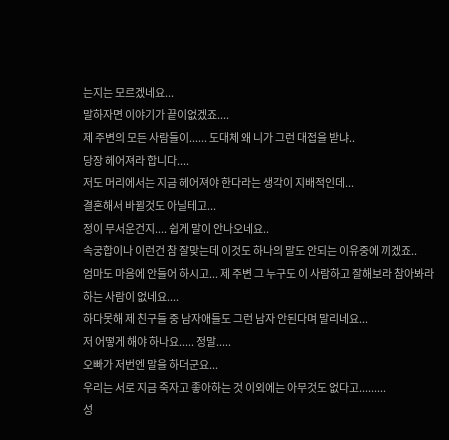는지는 모르겠네요...
말하자면 이야기가 끝이없겠죠....
제 주변의 모든 사람들이...... 도대체 왜 니가 그런 대접을 받냐..
당장 헤어져라 합니다....
저도 머리에서는 지금 헤어져야 한다라는 생각이 지배적인데...
결혼해서 바뀔것도 아닐테고...
정이 무서운건지.... 쉽게 말이 안나오네요..
속궁합이나 이런건 참 잘맞는데 이것도 하나의 말도 안되는 이유중에 끼겠죠..
엄마도 마음에 안들어 하시고... 제 주변 그 누구도 이 사람하고 잘해보라 참아봐라
하는 사람이 없네요....
하다못해 제 친구들 중 남자애들도 그런 남자 안된다며 말리네요...
저 어떻게 해야 하나요..... 정말.....
오빠가 저번엔 말을 하더군요...
우리는 서로 지금 죽자고 좋아하는 것 이외에는 아무것도 없다고.........
성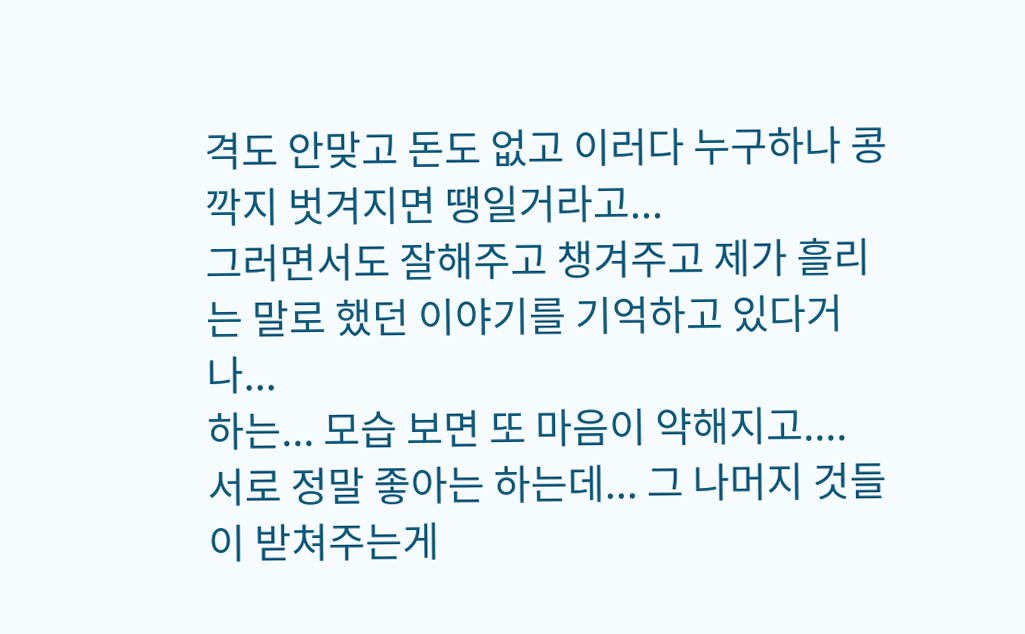격도 안맞고 돈도 없고 이러다 누구하나 콩깍지 벗겨지면 땡일거라고...
그러면서도 잘해주고 챙겨주고 제가 흘리는 말로 했던 이야기를 기억하고 있다거나...
하는... 모습 보면 또 마음이 약해지고....
서로 정말 좋아는 하는데... 그 나머지 것들이 받쳐주는게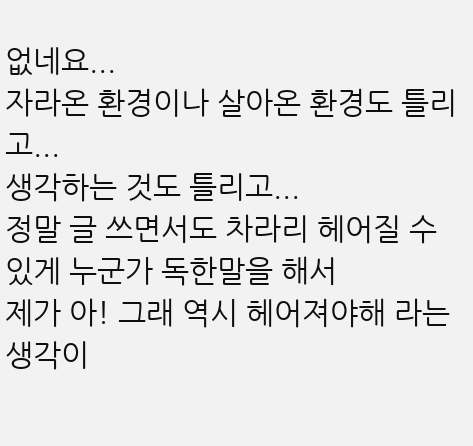없네요...
자라온 환경이나 살아온 환경도 틀리고...
생각하는 것도 틀리고...
정말 글 쓰면서도 차라리 헤어질 수 있게 누군가 독한말을 해서
제가 아! 그래 역시 헤어져야해 라는 생각이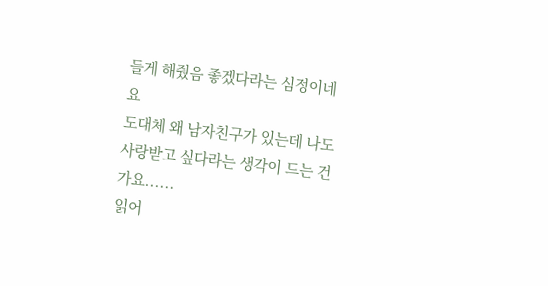들게 해줬음 좋겠다라는 심정이네요
도대체 왜 남자친구가 있는데 나도 사랑받고 싶다라는 생각이 드는 건가요......
읽어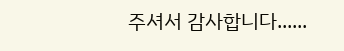주셔서 감사합니다......